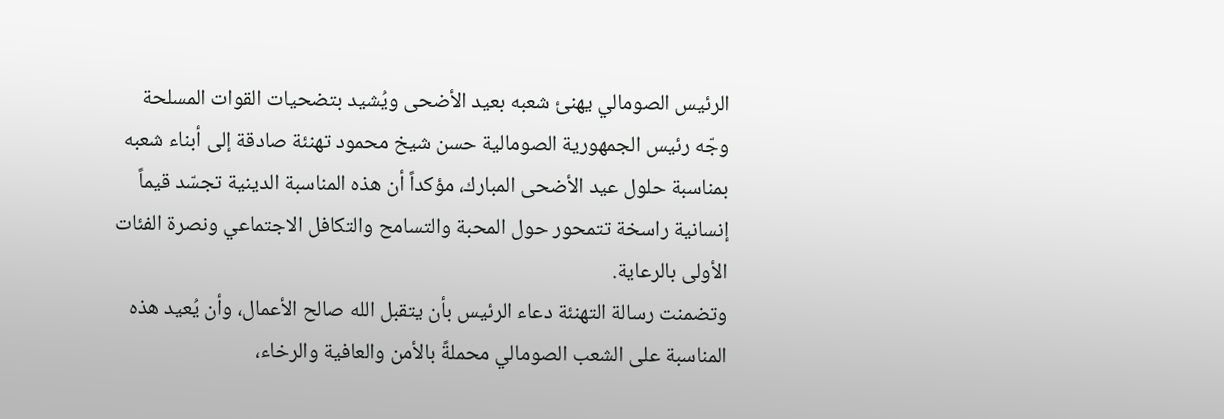الرئيس الصومالي يهنئ شعبه بعيد الأضحى ويُشيد بتضحيات القوات المسلحة
وجّه رئيس الجمهورية الصومالية حسن شيخ محمود تهنئة صادقة إلى أبناء شعبه بمناسبة حلول عيد الأضحى المبارك، مؤكداً أن هذه المناسبة الدينية تجسّد قيماً إنسانية راسخة تتمحور حول المحبة والتسامح والتكافل الاجتماعي ونصرة الفئات الأولى بالرعاية.
وتضمنت رسالة التهنئة دعاء الرئيس بأن يتقبل الله صالح الأعمال، وأن يُعيد هذه المناسبة على الشعب الصومالي محملةً بالأمن والعافية والرخاء،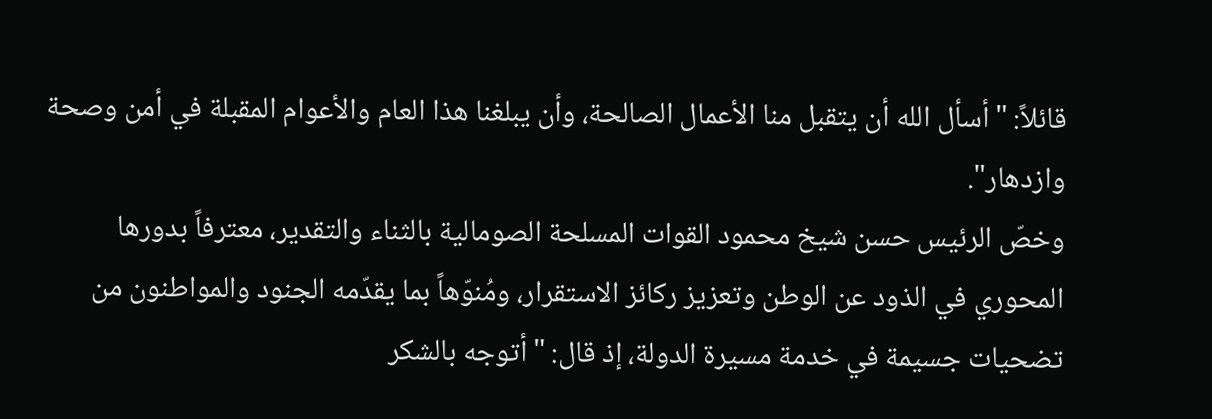قائلاً: "أسأل الله أن يتقبل منا الأعمال الصالحة، وأن يبلغنا هذا العام والأعوام المقبلة في أمن وصحة وازدهار".
وخصّ الرئيس حسن شيخ محمود القوات المسلحة الصومالية بالثناء والتقدير، معترفاً بدورها المحوري في الذود عن الوطن وتعزيز ركائز الاستقرار، ومُنوّهاً بما يقدّمه الجنود والمواطنون من تضحيات جسيمة في خدمة مسيرة الدولة، إذ قال: "أتوجه بالشكر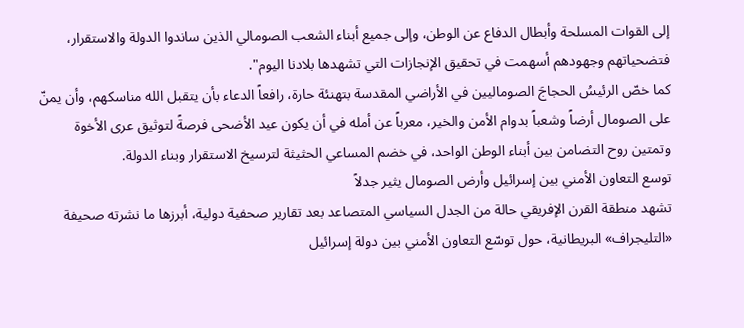إلى القوات المسلحة وأبطال الدفاع عن الوطن، وإلى جميع أبناء الشعب الصومالي الذين ساندوا الدولة والاستقرار، فتضحياتهم وجهودهم أسهمت في تحقيق الإنجازات التي تشهدها بلادنا اليوم".
كما خصّ الرئيسُ الحجاجَ الصوماليين في الأراضي المقدسة بتهنئة حارة، رافعاً الدعاء بأن يتقبل الله مناسكهم، وأن يمنّ على الصومال أرضاً وشعباً بدوام الأمن والخير، معرباً عن أمله في أن يكون عيد الأضحى فرصةً لتوثيق عرى الأخوة وتمتين روح التضامن بين أبناء الوطن الواحد، في خضم المساعي الحثيثة لترسيخ الاستقرار وبناء الدولة.
توسع التعاون الأمني بين إسرائيل وأرض الصومال يثير جدلاً
تشهد منطقة القرن الإفريقي حالة من الجدل السياسي المتصاعد بعد تقارير صحفية دولية، أبرزها ما نشرته صحيفة «التليجراف» البريطانية، حول توسّع التعاون الأمني بين دولة إسرائيل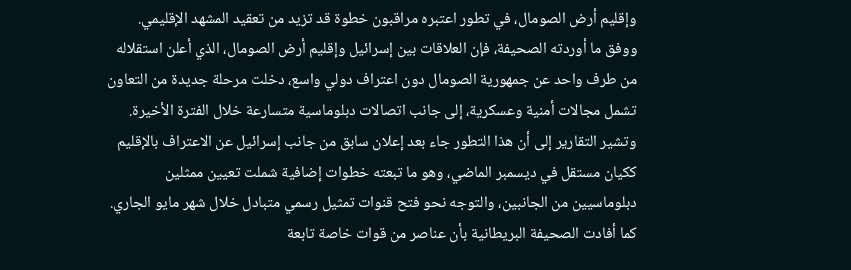وإقليم أرض الصومال، في تطور اعتبره مراقبون خطوة قد تزيد من تعقيد المشهد الإقليمي.
ووفق ما أوردته الصحيفة، فإن العلاقات بين إسرائيل وإقليم أرض الصومال، الذي أعلن استقلاله من طرف واحد عن جمهورية الصومال دون اعتراف دولي واسع، دخلت مرحلة جديدة من التعاون تشمل مجالات أمنية وعسكرية، إلى جانب اتصالات دبلوماسية متسارعة خلال الفترة الأخيرة.
وتشير التقارير إلى أن هذا التطور جاء بعد إعلان سابق من جانب إسرائيل عن الاعتراف بالإقليم ككيان مستقل في ديسمبر الماضي، وهو ما تبعته خطوات إضافية شملت تعيين ممثلين دبلوماسيين من الجانبين، والتوجه نحو فتح قنوات تمثيل رسمي متبادل خلال شهر مايو الجاري.
كما أفادت الصحيفة البريطانية بأن عناصر من قوات خاصة تابعة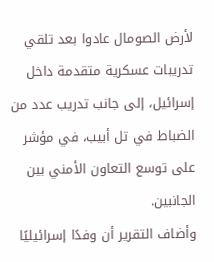لأرض الصومال عادوا بعد تلقي تدريبات عسكرية متقدمة داخل إسرائيل، إلى جانب تدريب عدد من الضباط في تل أبيب، في مؤشر على توسع التعاون الأمني بين الجانبين.
وأضاف التقرير أن وفدًا إسرائيليًا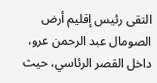التقى رئيس إقليم أرض الصومال عبد الرحمن عرو، داخل القصر الرئاسي، حيث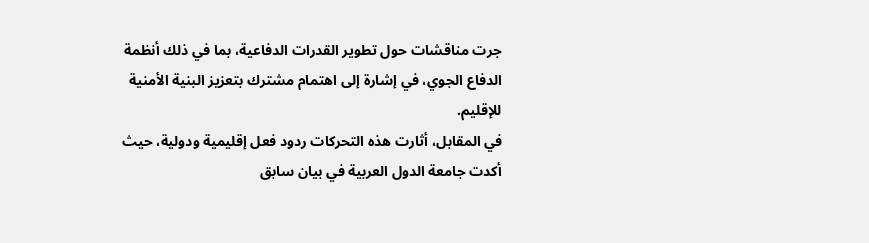جرت مناقشات حول تطوير القدرات الدفاعية، بما في ذلك أنظمة الدفاع الجوي، في إشارة إلى اهتمام مشترك بتعزيز البنية الأمنية للإقليم.
في المقابل، أثارت هذه التحركات ردود فعل إقليمية ودولية، حيث أكدت جامعة الدول العربية في بيان سابق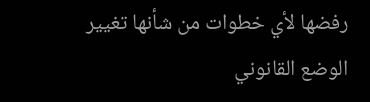رفضها لأي خطوات من شأنها تغيير الوضع القانوني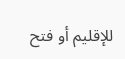للإقليم أو فتح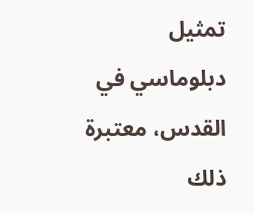تمثيل دبلوماسي في القدس، معتبرة ذلك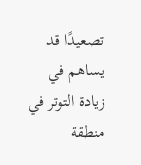تصعيدًا قد يساهم في زيادة التوتر في منطقة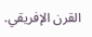القرن الإفريقي.